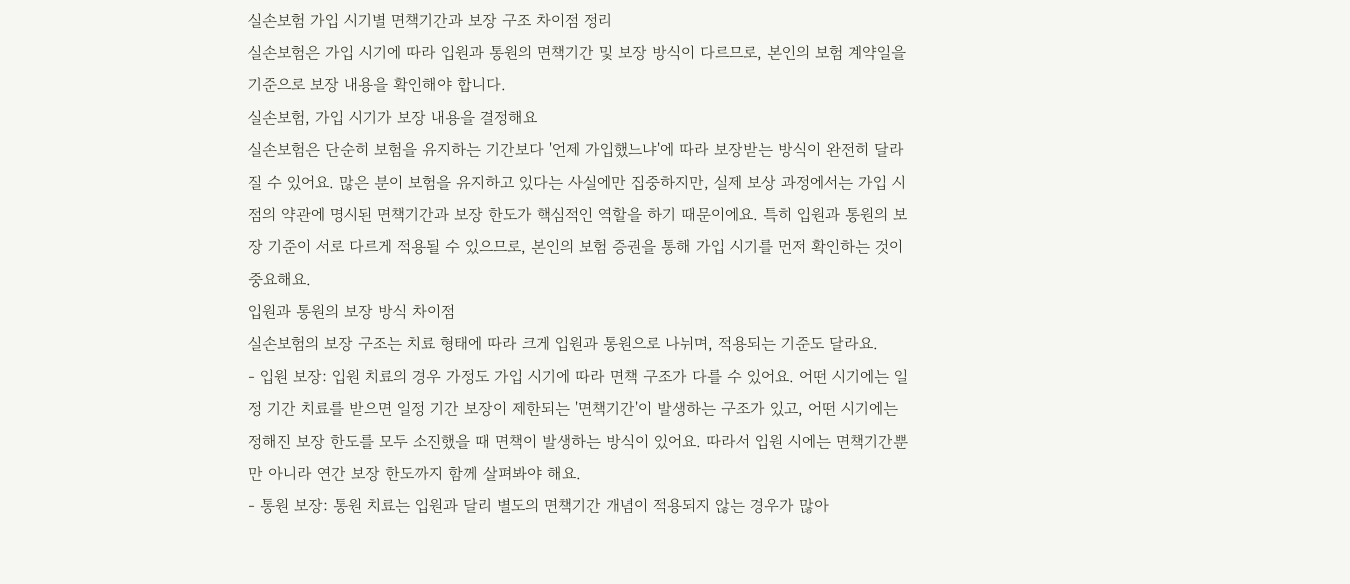실손보험 가입 시기별 면책기간과 보장 구조 차이점 정리
실손보험은 가입 시기에 따라 입원과 통원의 면책기간 및 보장 방식이 다르므로, 본인의 보험 계약일을 기준으로 보장 내용을 확인해야 합니다.
실손보험, 가입 시기가 보장 내용을 결정해요
실손보험은 단순히 보험을 유지하는 기간보다 '언제 가입했느냐'에 따라 보장받는 방식이 완전히 달라질 수 있어요. 많은 분이 보험을 유지하고 있다는 사실에만 집중하지만, 실제 보상 과정에서는 가입 시점의 약관에 명시된 면책기간과 보장 한도가 핵심적인 역할을 하기 때문이에요. 특히 입원과 통원의 보장 기준이 서로 다르게 적용될 수 있으므로, 본인의 보험 증권을 통해 가입 시기를 먼저 확인하는 것이 중요해요.
입원과 통원의 보장 방식 차이점
실손보험의 보장 구조는 치료 형태에 따라 크게 입원과 통원으로 나뉘며, 적용되는 기준도 달라요.
- 입원 보장: 입원 치료의 경우 가정도 가입 시기에 따라 면책 구조가 다를 수 있어요. 어떤 시기에는 일정 기간 치료를 받으면 일정 기간 보장이 제한되는 '면책기간'이 발생하는 구조가 있고, 어떤 시기에는 정해진 보장 한도를 모두 소진했을 때 면책이 발생하는 방식이 있어요. 따라서 입원 시에는 면책기간뿐만 아니라 연간 보장 한도까지 함께 살펴봐야 해요.
- 통원 보장: 통원 치료는 입원과 달리 별도의 면책기간 개념이 적용되지 않는 경우가 많아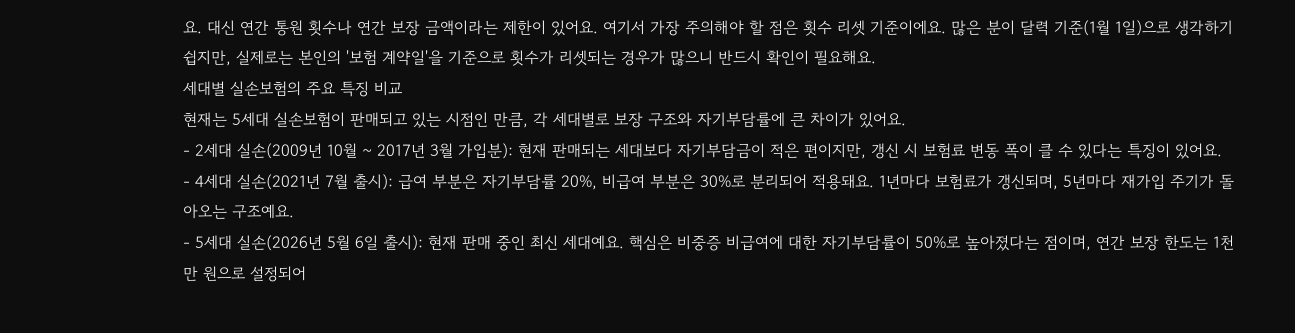요. 대신 연간 통원 횟수나 연간 보장 금액이라는 제한이 있어요. 여기서 가장 주의해야 할 점은 횟수 리셋 기준이에요. 많은 분이 달력 기준(1월 1일)으로 생각하기 쉽지만, 실제로는 본인의 '보험 계약일'을 기준으로 횟수가 리셋되는 경우가 많으니 반드시 확인이 필요해요.
세대별 실손보험의 주요 특징 비교
현재는 5세대 실손보험이 판매되고 있는 시점인 만큼, 각 세대별로 보장 구조와 자기부담률에 큰 차이가 있어요.
- 2세대 실손(2009년 10월 ~ 2017년 3월 가입분): 현재 판매되는 세대보다 자기부담금이 적은 편이지만, 갱신 시 보험료 변동 폭이 클 수 있다는 특징이 있어요.
- 4세대 실손(2021년 7월 출시): 급여 부분은 자기부담률 20%, 비급여 부분은 30%로 분리되어 적용돼요. 1년마다 보험료가 갱신되며, 5년마다 재가입 주기가 돌아오는 구조예요.
- 5세대 실손(2026년 5월 6일 출시): 현재 판매 중인 최신 세대예요. 핵심은 비중증 비급여에 대한 자기부담률이 50%로 높아졌다는 점이며, 연간 보장 한도는 1천만 원으로 설정되어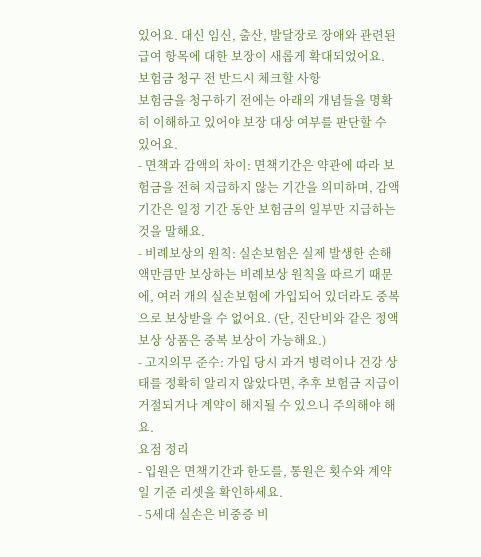있어요. 대신 임신, 출산, 발달장로 장애와 관련된 급여 항목에 대한 보장이 새롭게 확대되었어요.
보험금 청구 전 반드시 체크할 사항
보험금을 청구하기 전에는 아래의 개념들을 명확히 이해하고 있어야 보장 대상 여부를 판단할 수 있어요.
- 면책과 감액의 차이: 면책기간은 약관에 따라 보험금을 전혀 지급하지 않는 기간을 의미하며, 감액기간은 일정 기간 동안 보험금의 일부만 지급하는 것을 말해요.
- 비례보상의 원칙: 실손보험은 실제 발생한 손해액만큼만 보상하는 비례보상 원칙을 따르기 때문에, 여러 개의 실손보험에 가입되어 있더라도 중복으로 보상받을 수 없어요. (단, 진단비와 같은 정액 보상 상품은 중복 보상이 가능해요.)
- 고지의무 준수: 가입 당시 과거 병력이나 건강 상태를 정확히 알리지 않았다면, 추후 보험금 지급이 거절되거나 계약이 해지될 수 있으니 주의해야 해요.
요점 정리
- 입원은 면책기간과 한도를, 통원은 횟수와 계약일 기준 리셋을 확인하세요.
- 5세대 실손은 비중증 비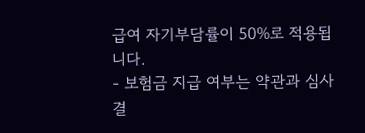급여 자기부담률이 50%로 적용됩니다.
- 보험금 지급 여부는 약관과 심사 결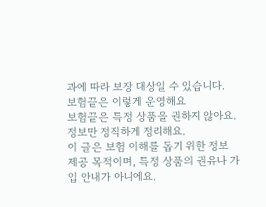과에 따라 보장 대상일 수 있습니다.
보험끝은 이렇게 운영해요
보험끝은 특정 상품을 권하지 않아요. 정보만 정직하게 정리해요.
이 글은 보험 이해를 돕기 위한 정보 제공 목적이며, 특정 상품의 권유나 가입 안내가 아니에요.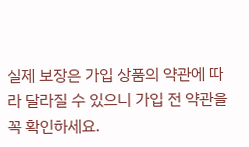실제 보장은 가입 상품의 약관에 따라 달라질 수 있으니 가입 전 약관을 꼭 확인하세요.